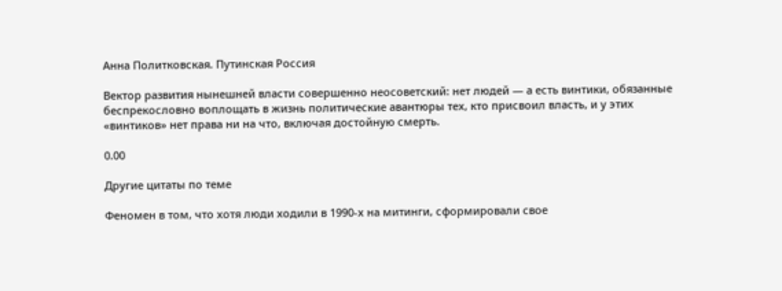Анна Политковская. Путинская Россия

Вектор развития нынешней власти совершенно неосоветский: нет людей — а есть винтики, обязанные беспрекословно воплощать в жизнь политические авантюры тех, кто присвоил власть, и у этих «винтиков» нет права ни на что, включая достойную смерть.

0.00

Другие цитаты по теме

Феномен в том, что хотя люди ходили в 1990-х на митинги, сформировали свое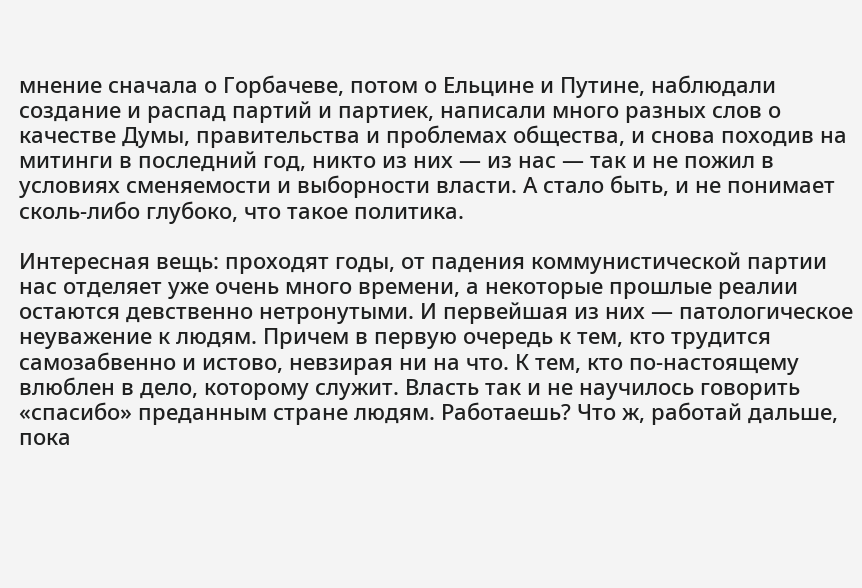мнение сначала о Горбачеве, потом о Ельцине и Путине, наблюдали создание и распад партий и партиек, написали много разных слов о качестве Думы, правительства и проблемах общества, и снова походив на митинги в последний год, никто из них — из нас — так и не пожил в условиях сменяемости и выборности власти. А стало быть, и не понимает сколь-либо глубоко, что такое политика.

Интересная вещь: проходят годы, от падения коммунистической партии нас отделяет уже очень много времени, а некоторые прошлые реалии остаются девственно нетронутыми. И первейшая из них — патологическое неуважение к людям. Причем в первую очередь к тем, кто трудится самозабвенно и истово, невзирая ни на что. К тем, кто по-настоящему влюблен в дело, которому служит. Власть так и не научилось говорить «спасибо» преданным стране людям. Работаешь? Что ж, работай дальше, пока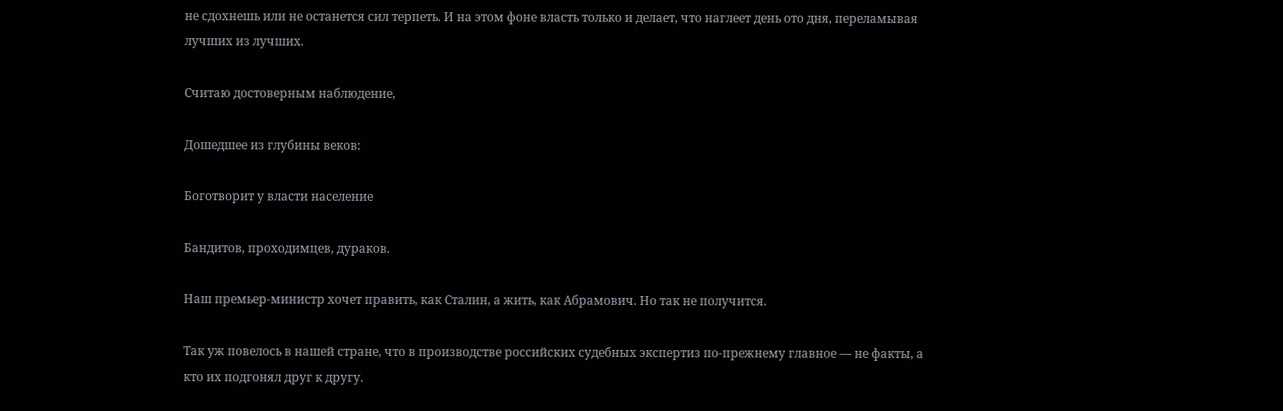не сдохнешь или не останется сил терпеть. И на этом фоне власть только и делает, что наглеет день ото дня, переламывая лучших из лучших.

Считаю достоверным наблюдение,

Дошедшее из глубины веков:

Боготворит у власти население

Бандитов, проходимцев, дураков.

Наш премьер-министр хочет править, как Сталин, а жить, как Абрамович. Но так не получится.

Так уж повелось в нашей стране, что в производстве российских судебных экспертиз по-прежнему главное — не факты, а кто их подгонял друг к другу.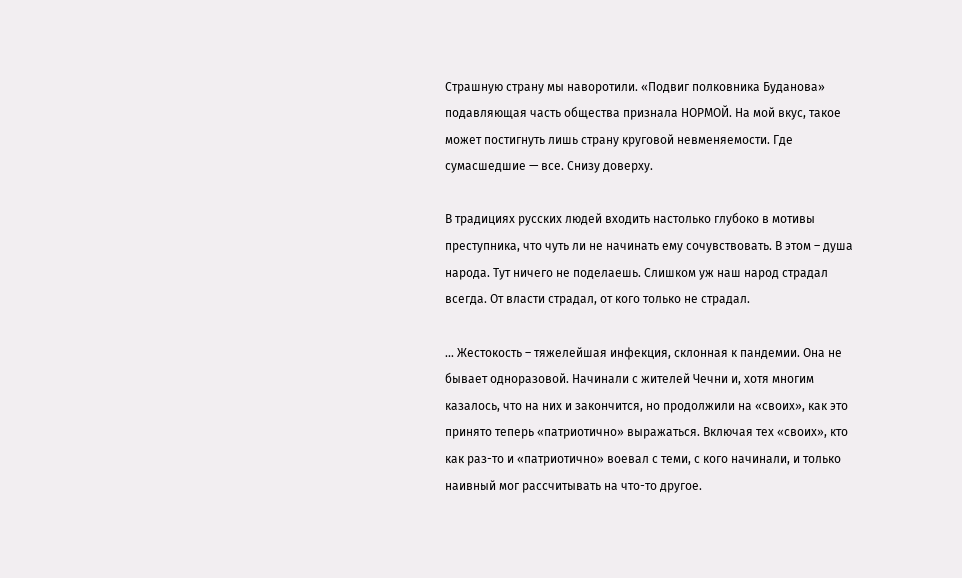Страшную страну мы наворотили. «Подвиг полковника Буданова» подавляющая часть общества признала НОРМОЙ. На мой вкус, такое может постигнуть лишь страну круговой невменяемости. Где сумасшедшие — все. Снизу доверху.

В традициях русских людей входить настолько глубоко в мотивы преступника, что чуть ли не начинать ему сочувствовать. В этом – душа народа. Тут ничего не поделаешь. Слишком уж наш народ страдал всегда. От власти страдал, от кого только не страдал.

... Жестокость – тяжелейшая инфекция, склонная к пандемии. Она не бывает одноразовой. Начинали с жителей Чечни и, хотя многим казалось, что на них и закончится, но продолжили на «своих», как это принято теперь «патриотично» выражаться. Включая тех «своих», кто как раз-то и «патриотично» воевал с теми, с кого начинали, и только наивный мог рассчитывать на что-то другое.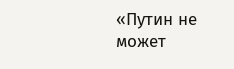«Путин не может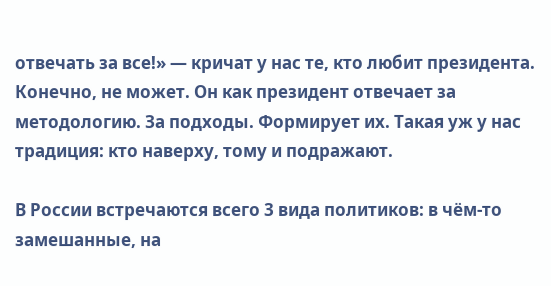отвечать за все!» — кричат у нас те, кто любит президента. Конечно, не может. Он как президент отвечает за методологию. За подходы. Формирует их. Такая уж у нас традиция: кто наверху, тому и подражают.

В России встречаются всего 3 вида политиков: в чём-то замешанные, на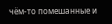чём-то помешанные и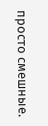просто смешные.